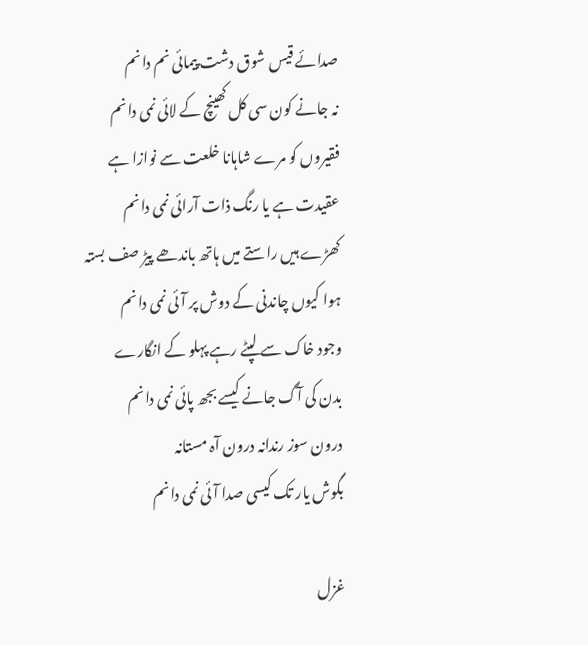صدائے قیس شوق دشت پیمائی نم دانم
نہ جانے کون سی کل کھینچ کے لائی نمی دانم
فقیروں کو مرے شاہانا خلعت سے نوازا ہے
عقیدت ہے یا رنگ ذات آرائی نمی دانم
کھڑے ہیں راستے میں ہاتھ باندھے پیڑ صف بستہ
ہوا کیوں چاندنی کے دوش پر آئی نمی دانم
وجود خاک سے لپٹے رہے پہلو کے انگارے
بدن کی آگ جانے کیسے بجھ پائی نمی دانم
درون سوز رندانہ درون آہ مستانہ
بگوش یار تک کیسی صدا آئی نمی دانم

غزل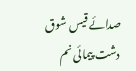صدائے قیس شوق دشت پیمائی نم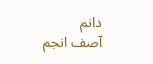دانم
آصف انجم